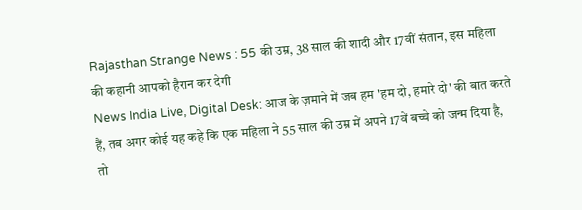Rajasthan Strange News : 55 की उम्र, 38 साल की शादी और 17वीं संतान, इस महिला की कहानी आपको हैरान कर देगी
News India Live, Digital Desk: आज के ज़माने में जब हम 'हम दो, हमारे दो' की बात करते हैं, तब अगर कोई यह कहे कि एक महिला ने 55 साल की उम्र में अपने 17वें बच्चे को जन्म दिया है, तो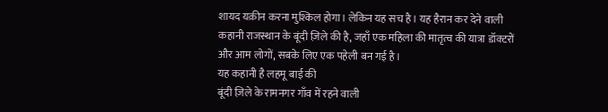शायद यक़ीन करना मुश्किल होगा। लेकिन यह सच है। यह हैरान कर देने वाली कहानी राजस्थान के बूंदी ज़िले की है, जहाँ एक महिला की मातृत्व की यात्रा डॉक्टरों और आम लोगों, सबके लिए एक पहेली बन गई है।
यह कहानी है लहमू बाई की
बूंदी ज़िले के रामनगर गाँव में रहने वाली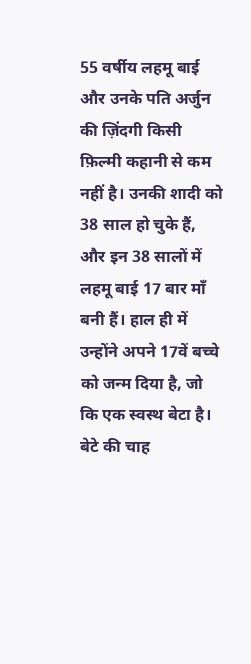55 वर्षीय लहमू बाई और उनके पति अर्जुन की ज़िंदगी किसी फ़िल्मी कहानी से कम नहीं है। उनकी शादी को 38 साल हो चुके हैं, और इन 38 सालों में लहमू बाई 17 बार माँ बनी हैं। हाल ही में उन्होंने अपने 17वें बच्चे को जन्म दिया है, जो कि एक स्वस्थ बेटा है।
बेटे की चाह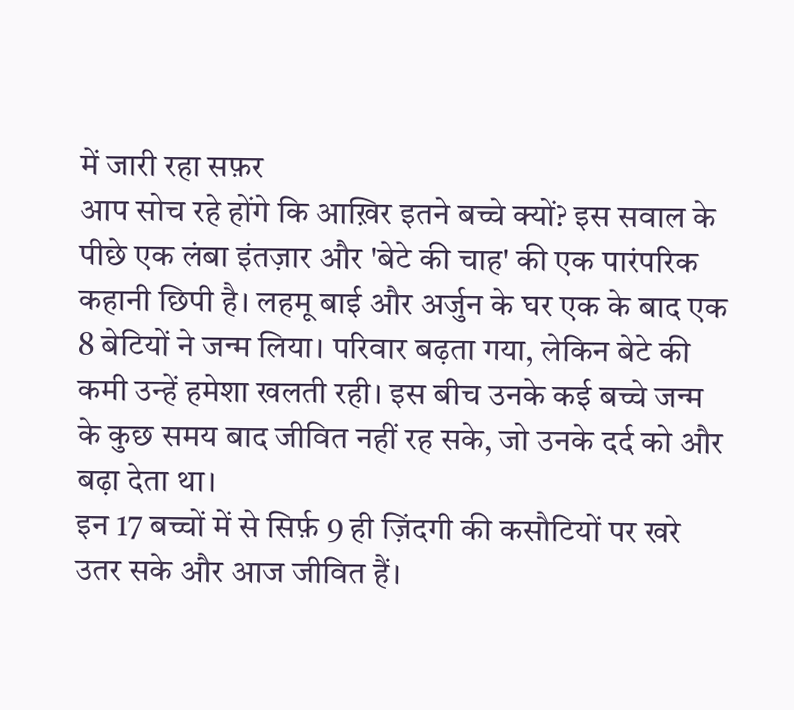में जारी रहा सफ़र
आप सोच रहे होंगे कि आख़िर इतने बच्चे क्यों? इस सवाल के पीछे एक लंबा इंतज़ार और 'बेटे की चाह' की एक पारंपरिक कहानी छिपी है। लहमू बाई और अर्जुन के घर एक के बाद एक 8 बेटियों ने जन्म लिया। परिवार बढ़ता गया, लेकिन बेटे की कमी उन्हें हमेशा खलती रही। इस बीच उनके कई बच्चे जन्म के कुछ समय बाद जीवित नहीं रह सके, जो उनके दर्द को और बढ़ा देता था।
इन 17 बच्चों में से सिर्फ़ 9 ही ज़िंदगी की कसौटियों पर खरे उतर सके और आज जीवित हैं।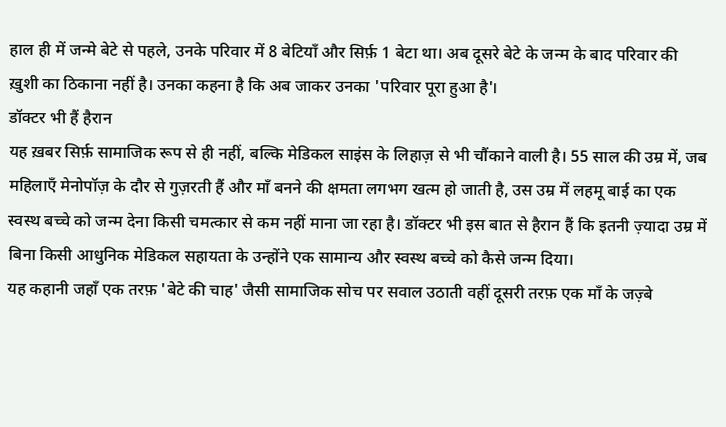हाल ही में जन्मे बेटे से पहले, उनके परिवार में 8 बेटियाँ और सिर्फ़ 1 बेटा था। अब दूसरे बेटे के जन्म के बाद परिवार की ख़ुशी का ठिकाना नहीं है। उनका कहना है कि अब जाकर उनका 'परिवार पूरा हुआ है'।
डॉक्टर भी हैं हैरान
यह ख़बर सिर्फ़ सामाजिक रूप से ही नहीं, बल्कि मेडिकल साइंस के लिहाज़ से भी चौंकाने वाली है। 55 साल की उम्र में, जब महिलाएँ मेनोपॉज़ के दौर से गुज़रती हैं और माँ बनने की क्षमता लगभग खत्म हो जाती है, उस उम्र में लहमू बाई का एक स्वस्थ बच्चे को जन्म देना किसी चमत्कार से कम नहीं माना जा रहा है। डॉक्टर भी इस बात से हैरान हैं कि इतनी ज़्यादा उम्र में बिना किसी आधुनिक मेडिकल सहायता के उन्होंने एक सामान्य और स्वस्थ बच्चे को कैसे जन्म दिया।
यह कहानी जहाँ एक तरफ़ 'बेटे की चाह' जैसी सामाजिक सोच पर सवाल उठाती वहीं दूसरी तरफ़ एक माँ के जज़्बे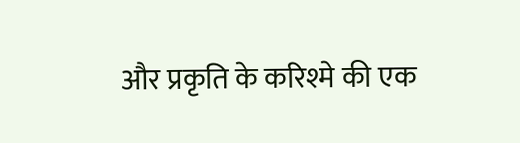और प्रकृति के करिश्मे की एक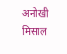अनोखी मिसाल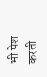भी पेश करती